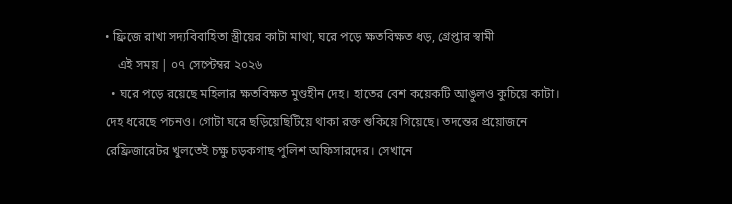• ফ্রিজে রাখা সদ্যবিবাহিতা স্ত্রীয়ের কাটা মাথা, ঘরে পড়ে ক্ষতবিক্ষত ধড়, গ্রেপ্তার স্বামী
    এই সময় | ০৭ সেপ্টেম্বর ২০২৬
  • ঘরে পড়ে রয়েছে মহিলার ক্ষতবিক্ষত মুণ্ডহীন দেহ। হাতের বেশ কয়েকটি আঙুলও কুচিয়ে কাটা। দেহ ধরেছে পচনও। গোটা ঘরে ছড়িয়েছিটিয়ে থাকা রক্ত শুকিয়ে গিয়েছে। তদন্তের প্রয়োজনে রেফ্রিজারেটর খুলতেই চক্ষু চড়কগাছ পুলিশ অফিসারদের। সেখানে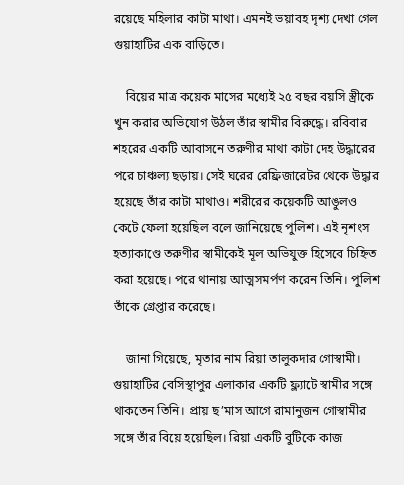রয়েছে মহিলার কাটা মাথা। এমনই ভয়াবহ দৃশ্য দেখা গেল গুয়াহাটির এক বাড়িতে।

    বিয়ের মাত্র কয়েক মাসের মধ্যেই ২৫ বছর বয়সি স্ত্রীকে খুন করার অভিযোগ উঠল তাঁর স্বামীর বিরুদ্ধে। রবিবার শহরের একটি আবাসনে তরুণীর মাথা কাটা দেহ উদ্ধারের পরে চাঞ্চল্য ছড়ায়। সেই ঘরের রেফ্রিজারেটর থেকে উদ্ধার হয়েছে তাঁর কাটা মাথাও। শরীরের কয়েকটি আঙুলও কেটে ফেলা হয়েছিল বলে জানিয়েছে পুলিশ। এই নৃশংস হত্যাকাণ্ডে তরুণীর স্বামীকেই মূল অভিযুক্ত হিসেবে চিহ্নিত করা হয়েছে। পরে থানায় আত্মসমর্পণ করেন তিনি। পুলিশ তাঁকে গ্রেপ্তার করেছে।

    জানা গিয়েছে, মৃতার নাম রিয়া তালুকদার গোস্বামী। গুয়াহাটির বেসিস্থাপুর এলাকার একটি ফ্ল্যাটে স্বামীর সঙ্গে থাকতেন তিনি। প্রায় ছ’মাস আগে রামানুজন গোস্বামীর সঙ্গে তাঁর বিয়ে হয়েছিল। রিয়া একটি বুটিকে কাজ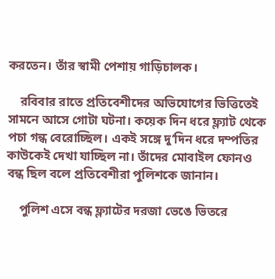করতেন। তাঁর স্বামী পেশায় গাড়িচালক।

    রবিবার রাতে প্রতিবেশীদের অভিযোগের ভিত্তিতেই সামনে আসে গোটা ঘটনা। কয়েক দিন ধরে ফ্ল্যাট থেকে পচা গন্ধ বেরোচ্ছিল। একই সঙ্গে দু’দিন ধরে দম্পতির কাউকেই দেখা যাচ্ছিল না। তাঁদের মোবাইল ফোনও বন্ধ ছিল বলে প্রতিবেশীরা পুলিশকে জানান।

    পুলিশ এসে বন্ধ ফ্ল্যাটের দরজা ভেঙে ভিতরে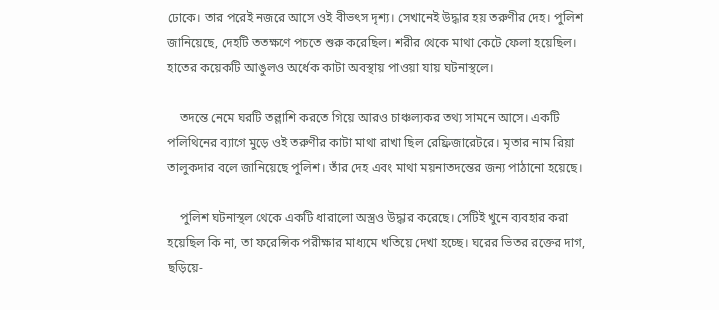ঢোকে। তার পরেই নজরে আসে ওই বীভৎস দৃশ্য। সেখানেই উদ্ধার হয় তরুণীর দেহ। পুলিশ জানিয়েছে, দেহটি ততক্ষণে পচতে শুরু করেছিল। শরীর থেকে মাথা কেটে ফেলা হয়েছিল। হাতের কয়েকটি আঙুলও অর্ধেক কাটা অবস্থায় পাওয়া যায় ঘটনাস্থলে।

    তদন্তে নেমে ঘরটি তল্লাশি করতে গিয়ে আরও চাঞ্চল্যকর তথ্য সামনে আসে। একটি পলিথিনের ব্যাগে মুড়ে ওই তরুণীর কাটা মাথা রাখা ছিল রেফ্রিজারেটরে। মৃতার নাম রিয়া তালুকদার বলে জানিয়েছে পুলিশ। তাঁর দেহ এবং মাথা ময়নাতদন্তের জন্য পাঠানো হয়েছে।

    পুলিশ ঘটনাস্থল থেকে একটি ধারালো অস্ত্রও উদ্ধার করেছে। সেটিই খুনে ব্যবহার করা হয়েছিল কি না, তা ফরেন্সিক পরীক্ষার মাধ্যমে খতিয়ে দেখা হচ্ছে। ঘরের ভিতর রক্তের দাগ, ছড়িয়ে-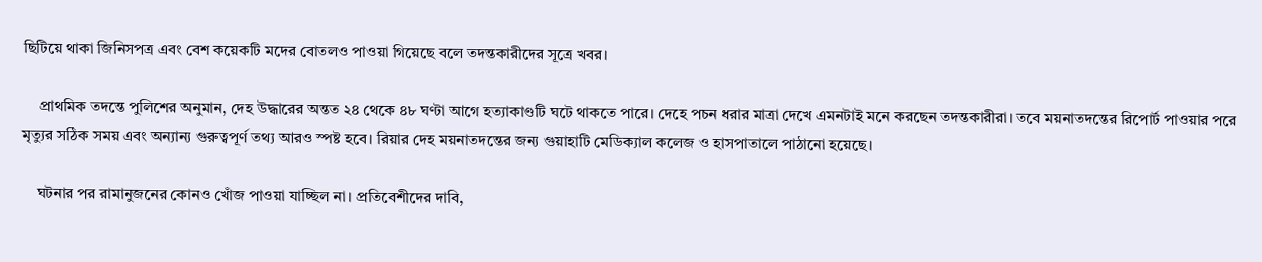ছিটিয়ে থাকা জিনিসপত্র এবং বেশ কয়েকটি মদের বোতলও পাওয়া গিয়েছে বলে তদন্তকারীদের সূত্রে খবর।

    প্রাথমিক তদন্তে পুলিশের অনুমান, দেহ উদ্ধারের অন্তত ২৪ থেকে ৪৮ ঘণ্টা আগে হত্যাকাণ্ডটি ঘটে থাকতে পারে। দেহে পচন ধরার মাত্রা দেখে এমনটাই মনে করছেন তদন্তকারীরা। তবে ময়নাতদন্তের রিপোর্ট পাওয়ার পরে মৃত্যুর সঠিক সময় এবং অন্যান্য গুরুত্বপূর্ণ তথ্য আরও স্পষ্ট হবে। রিয়ার দেহ ময়নাতদন্তের জন্য গুয়াহাটি মেডিক্যাল কলেজ ও হাসপাতালে পাঠানো হয়েছে।

    ঘটনার পর রামানুজনের কোনও খোঁজ পাওয়া যাচ্ছিল না। প্রতিবেশীদের দাবি,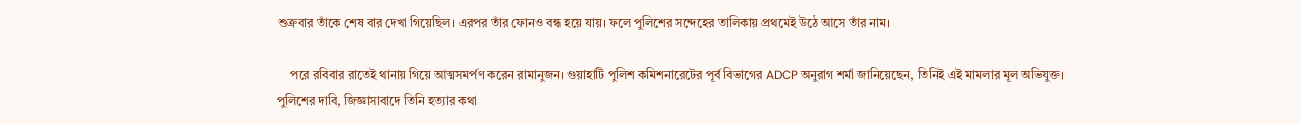শুক্রবার তাঁকে শেষ বার দেখা গিয়েছিল। এরপর তাঁর ফোনও বন্ধ হয়ে যায়। ফলে পুলিশের সন্দেহের তালিকায় প্রথমেই উঠে আসে তাঁর নাম।

    পরে রবিবার রাতেই থানায় গিয়ে আত্মসমর্পণ করেন রামানুজন। গুয়াহাটি পুলিশ কমিশনারেটের পূর্ব বিভাগের ADCP অনুরাগ শর্মা জানিয়েছেন, তিনিই এই মামলার মূল অভিযুক্ত। পুলিশের দাবি, জিজ্ঞাসাবাদে তিনি হত্যার কথা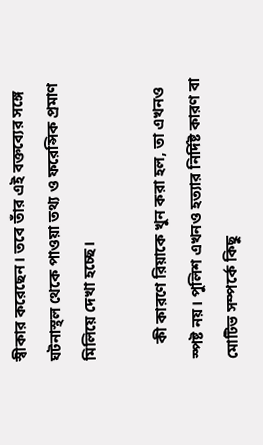স্বীকার করেছেন। তবে তাঁর এই বক্তব্যের সঙ্গে ঘটনাস্থল থেকে পাওয়া তথ্য ও ফরেন্সিক প্রমাণ মিলিয়ে দেখা হচ্ছে।

    কী কারণে রিয়াকে খুন করা হল, তা এখনও স্পষ্ট নয়। পুলিশ এখনও হত্যার নির্দিষ্ট কারণ বা মোটিভ সম্পর্কে কিছু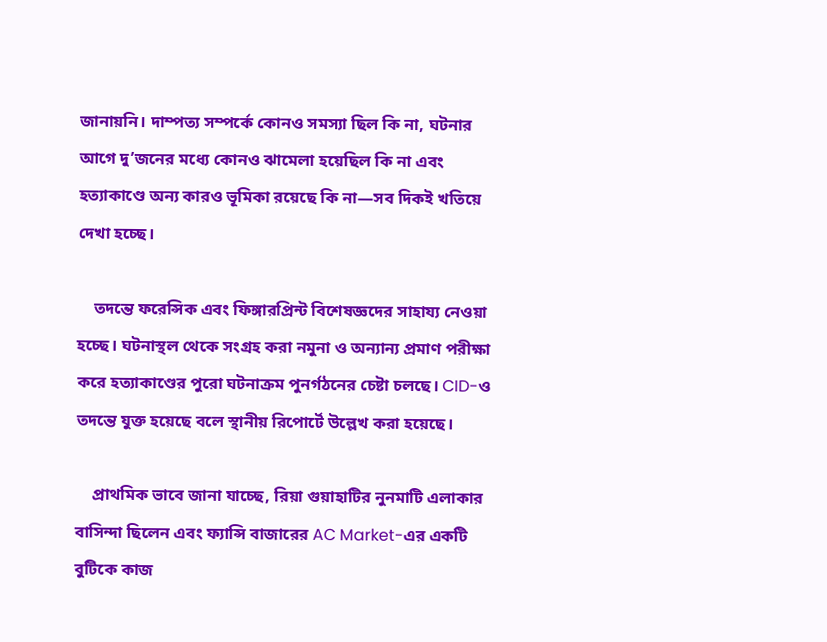জানায়নি। দাম্পত্য সম্পর্কে কোনও সমস্যা ছিল কি না, ঘটনার আগে দু’জনের মধ্যে কোনও ঝামেলা হয়েছিল কি না এবং হত্যাকাণ্ডে অন্য কারও ভূমিকা রয়েছে কি না—সব দিকই খতিয়ে দেখা হচ্ছে।

    তদন্তে ফরেন্সিক এবং ফিঙ্গারপ্রিন্ট বিশেষজ্ঞদের সাহায্য নেওয়া হচ্ছে। ঘটনাস্থল থেকে সংগ্রহ করা নমুনা ও অন্যান্য প্রমাণ পরীক্ষা করে হত্যাকাণ্ডের পুরো ঘটনাক্রম পুনর্গঠনের চেষ্টা চলছে। CID-ও তদন্তে যুক্ত হয়েছে বলে স্থানীয় রিপোর্টে উল্লেখ করা হয়েছে।

    প্রাথমিক ভাবে জানা যাচ্ছে, রিয়া গুয়াহাটির নুনমাটি এলাকার বাসিন্দা ছিলেন এবং ফ্যান্সি বাজারের AC Market-এর একটি বুটিকে কাজ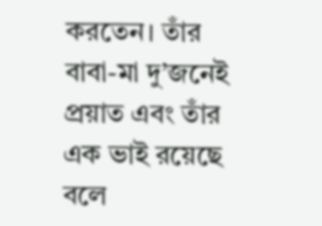করতেন। তাঁর বাবা-মা দু’জনেই প্রয়াত এবং তাঁর এক ভাই রয়েছে বলে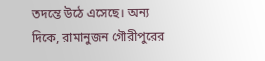তদন্তে উঠে এসেছে। অন্য দিকে, রামানুজন গৌরীপুরের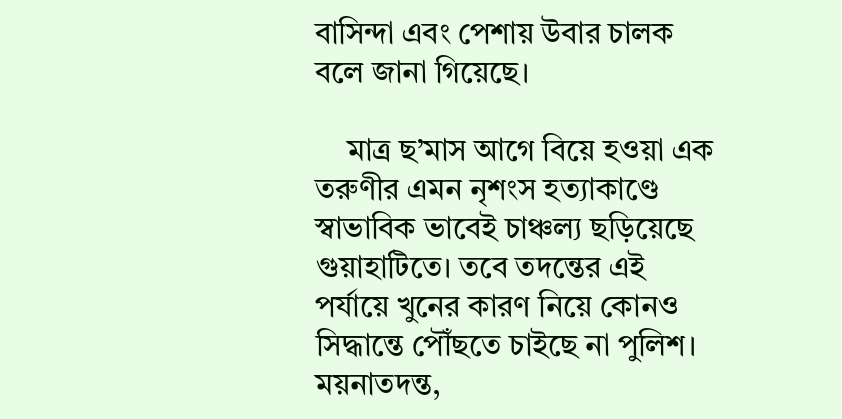বাসিন্দা এবং পেশায় উবার চালক বলে জানা গিয়েছে।

    মাত্র ছ’মাস আগে বিয়ে হওয়া এক তরুণীর এমন নৃশংস হত্যাকাণ্ডে স্বাভাবিক ভাবেই চাঞ্চল্য ছড়িয়েছে গুয়াহাটিতে। তবে তদন্তের এই পর্যায়ে খুনের কারণ নিয়ে কোনও সিদ্ধান্তে পৌঁছতে চাইছে না পুলিশ। ময়নাতদন্ত,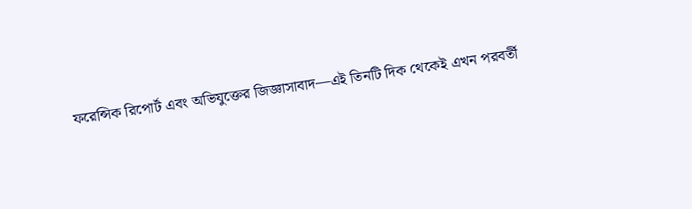ফরেন্সিক রিপোর্ট এবং অভিযুক্তের জিজ্ঞাসাবাদ—এই তিনটি দিক থেকেই এখন পরবর্তী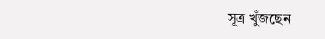সূত্র খুঁজছেন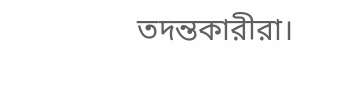তদন্তকারীরা।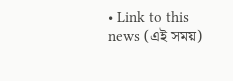• Link to this news (এই সময়)